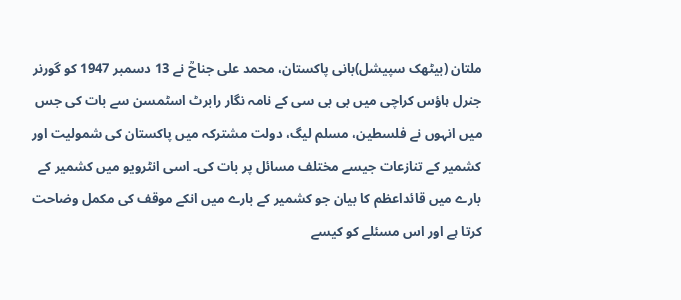ملتان (بیٹھک سپیشل)بانی پاکستان، محمد علی جناحؒ نے 13 دسمبر 1947 کو گورنر جنرل ہاؤس کراچی میں بی بی سی کے نامہ نگار رابرٹ اسٹمسن سے بات کی جس میں انہوں نے فلسطین، مسلم لیگ، دولت مشترکہ میں پاکستان کی شمولیت اور کشمیر کے تنازعات جیسے مختلف مسائل پر بات کی۔ اسی انٹرویو میں کشمیر کے بارے میں قائداعظم کا بیان جو کشمیر کے بارے میں انکے موقف کی مکمل وضاحت کرتا ہے اور اس مسئلے کو کیسے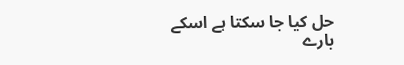حل کیا جا سکتا ہے اسکے بارے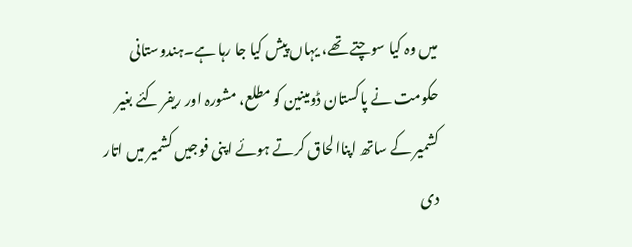میں وہ کیا سوچتے تھے، یہاں پیش کیا جا رہا ہے۔ہندوستانی حکومت نے پاکستان ڈومینین کو مطلع، مشورہ اور ریفر کئے بغیر کشمیر کے ساتھ اپناالحاق کرتے ہوئے اپنی فوجیں کشمیر میں اتار دی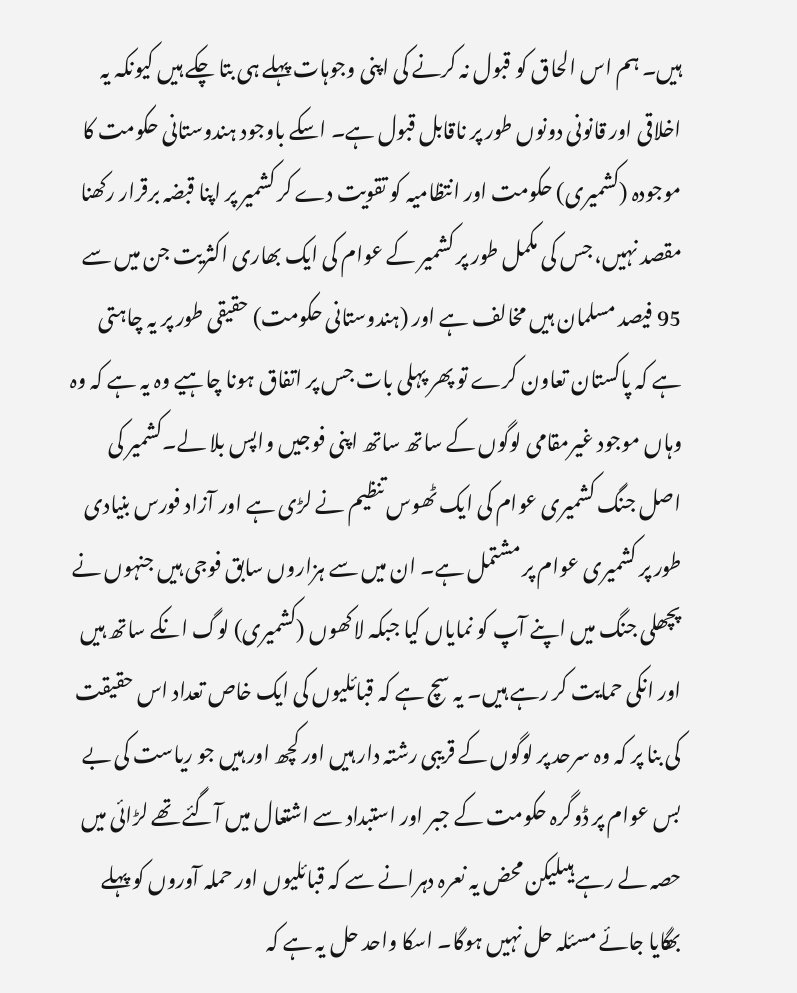ہیں۔ ہم اس الحاق کو قبول نہ کرنے کی اپنی وجوہات پہلے ہی بتا چکے ہیں کیونکہ یہ اخلاقی اور قانونی دونوں طور پر ناقابل قبول ہے۔ اسکے باوجود ہندوستانی حکومت کا موجودہ (کشمیری) حکومت اور انتظامیہ کو تقویت دے کر کشمیر پر اپنا قبضہ برقرار رکھنا مقصد نہیں، جس کی مکمل طور پر کشمیر کے عوام کی ایک بھاری اکثریت جن میں سے 95 فیصد مسلمان ہیں مخالف ہے اور (ہندوستانی حکومت) حقیقی طور پر یہ چاہتی ہے کہ پاکستان تعاون کرے تو پھر پہلی بات جس پر اتفاق ہونا چاہیے وہ یہ ہے کہ وہ وہاں موجود غیرمقامی لوگوں کے ساتھ ساتھ اپنی فوجیں واپس بلا لے۔کشمیر کی اصل جنگ کشمیری عوام کی ایک ٹھوس تنظیم نے لڑی ہے اور آزاد فورس بنیادی طور پر کشمیری عوام پر مشتمل ہے۔ ان میں سے ہزاروں سابق فوجی ہیں جنہوں نے پچھلی جنگ میں اپنے آپ کو نمایاں کیا جبکہ لاکھوں (کشمیری) لوگ انکے ساتھ ہیں اور انکی حمایت کر رہے ہیں۔ یہ سچ ہے کہ قبائلیوں کی ایک خاص تعداد اس حقیقت کی بنا پر کہ وہ سرحد پر لوگوں کے قریبی رشتہ دار ہیں اور کچھ اور ہیں جو ریاست کی بے بس عوام پر ڈوگرہ حکومت کے جبر اور استبداد سے اشتعال میں آگئے تھے لڑائی میں حصہ لے رہے ہیںلیکن محض یہ نعرہ دہرانے سے کہ قبائلیوں اور حملہ آوروں کو پہلے بھگایا جائے مسئلہ حل نہیں ہوگا۔ اسکا واحد حل یہ ہے کہ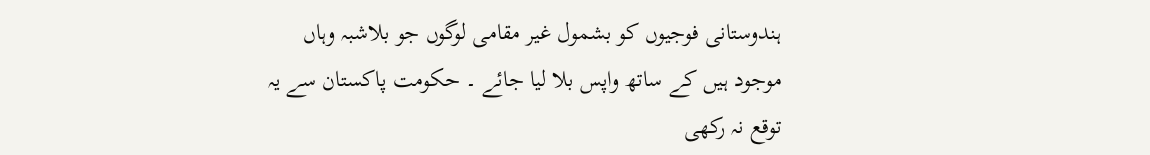ہندوستانی فوجیوں کو بشمول غیر مقامی لوگوں جو بلاشبہ وہاں موجود ہیں کے ساتھ واپس بلا لیا جائے ۔ حکومت پاکستان سے یہ توقع نہ رکھی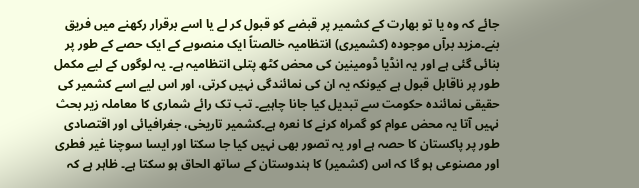جائے کہ وہ یا تو بھارت کے کشمیر پر قبضے کو قبول کر لے یا اسے برقرار رکھنے میں فریق بنے۔مزید برآں موجودہ (کشمیری) انتظامیہ خالصتاً ایک منصوبے کے ایک حصے کے طور پر بنائی گئی ہے اور یہ انڈیا ڈومینین کی محض کٹھ پتلی انتظامیہ ہے۔ یہ لوگوں کے لیے مکمل طور پر ناقابل قبول ہے کیونکہ یہ ان کی نمائندگی نہیں کرتی، اور اس لیے اسے کشمیر کی حقیقی نمائندہ حکومت سے تبدیل کیا جانا چاہیے۔ تب تک رائے شماری کا معاملہ زیر بحث نہیں آتا یہ محض عوام کو گمراہ کرنے کا نعرہ ہے۔کشمیر تاریخی، جغرافیائی اور اقتصادی طور پر پاکستان کا حصہ ہے اور یہ تصور بھی نہیں کیا جا سکتا اور ایسا سوچنا غیر فطری اور مصنوعی ہو گا کہ اس (کشمیر) کا ہندوستان کے ساتھ الحاق ہو سکتا ہے۔ ظاہر ہے کہ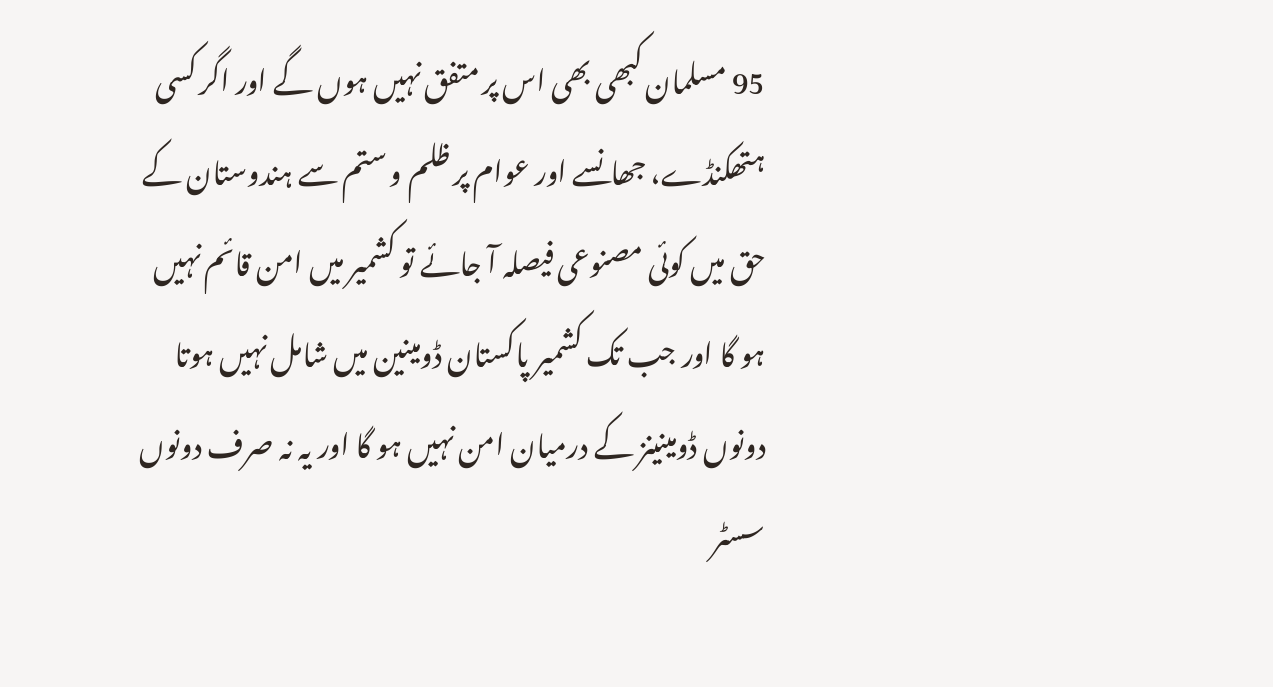95 مسلمان کبھی بھی اس پر متفق نہیں ہوں گے اور اگر کسی ہتھکنڈے، جھانسے اور عوام پر ظلم و ستم سے ہندوستان کے حق میں کوئی مصنوعی فیصلہ آ جائے تو کشمیر میں امن قائم نہیں ہو گا اور جب تک کشمیر پاکستان ڈومینین میں شامل نہیں ہوتا دونوں ڈومینینز کے درمیان امن نہیں ہو گا اور یہ نہ صرف دونوں سسٹر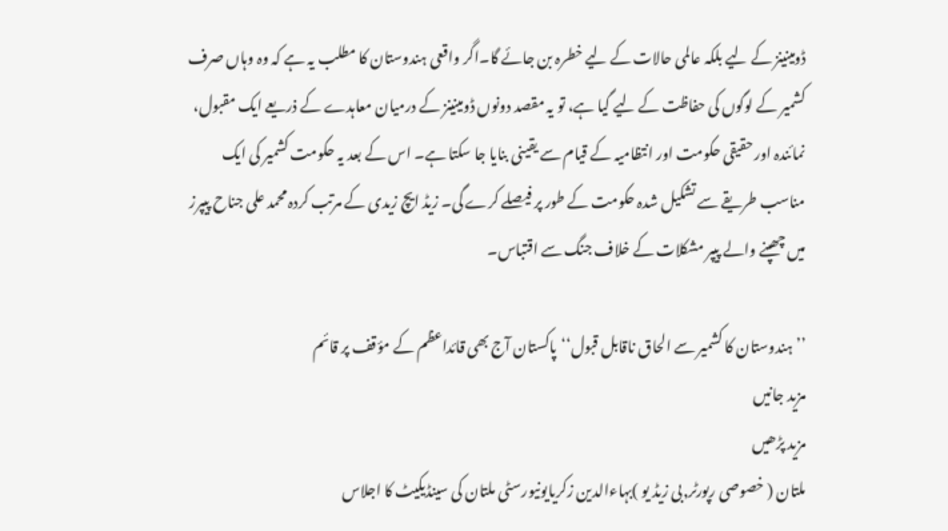ڈومینینز کے لیے بلکہ عالمی حالات کے لیے خطرہ بن جائے گا۔اگر واقعی ہندوستان کا مطلب یہ ہے کہ وہ وہاں صرف کشمیر کے لوگوں کی حفاظت کے لیے گیا ہے، تو یہ مقصد دونوں ڈومینینز کے درمیان معاہدے کے ذریعے ایک مقبول، نمائندہ اور حقیقی حکومت اور انتظامیہ کے قیام سے یقینی بنایا جا سکتا ہے۔ اس کے بعد یہ حکومت کشمیر کی ایک مناسب طریقے سے تشکیل شدہ حکومت کے طور پر فیصلے کرے گی۔ زیڈ ایچ زیدی کے مرتب کردہ محمد علی جناح پیپرز میں چھپنے والے پیپر مشکلات کے خلاف جنگ سے اقتباس۔

’’ہندوستان کا کشمیر سے الحاق ناقابل قبول‘‘پاکستان آج بھی قائداعظم کے مؤقف پر قائم
مزید جانیں
مزید پڑھیں
ملتان ( خصوصی رپورٹر,بی زیڈ یو )بہاءالدین زکریایونیورسٹی ملتان کی سینڈیکیٹ کا اجلاس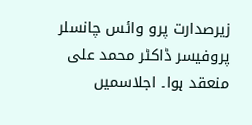زیرصدارت پرو وائس چانسلر پروفیسر ڈاکٹر محمد علی منعقد ہوا۔ اجلاسمیں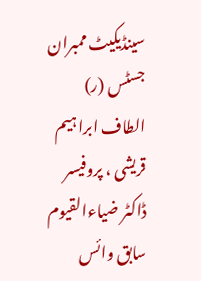سینڈیکیٹ ممبران جسٹس (ر) الطاف ابراہیم قریشی ، پروفیسر ڈاکٹر ضیاءالقیوم سابق وائس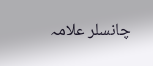چانسلر علامہ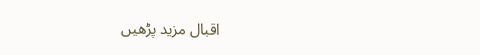اقبال مزید پڑھیں